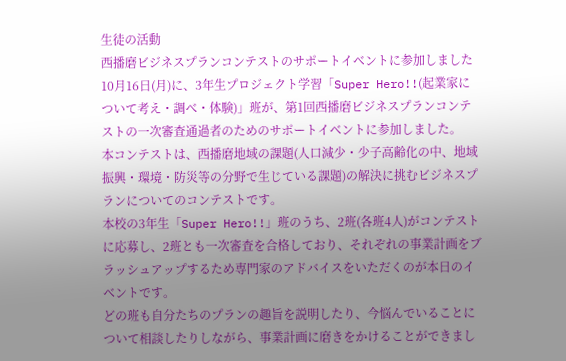生徒の活動
西播磨ビジネスプランコンテストのサポートイベントに参加しました
10月16日(月)に、3年生プロジェクト学習「Super Hero!!(起業家について考え・調べ・体験)」班が、第1回西播磨ビジネスプランコンテストの一次審査通過者のためのサポートイベントに参加しました。
本コンテストは、西播磨地域の課題(人口減少・少子高齢化の中、地域振興・環境・防災等の分野で生じている課題)の解決に挑むビジネスプランについてのコンテストです。
本校の3年生「Super Hero!!」班のうち、2班(各班4人)がコンテストに応募し、2班とも一次審査を合格しており、それぞれの事業計画をブラッシュアップするため専門家のアドバイスをいただくのが本日のイベントです。
どの班も自分たちのプランの趣旨を説明したり、今悩んでいることについて相談したりしながら、事業計画に磨きをかけることができまし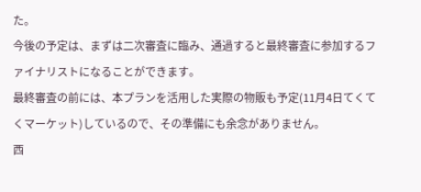た。
今後の予定は、まずは二次審査に臨み、通過すると最終審査に参加するファイナリストになることができます。
最終審査の前には、本プランを活用した実際の物販も予定(11月4日てくてくマーケット)しているので、その準備にも余念がありません。
西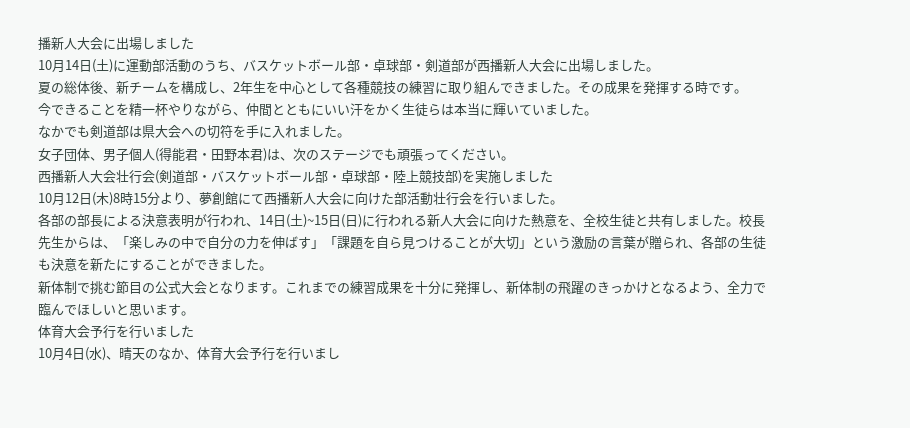播新人大会に出場しました
10月14日(土)に運動部活動のうち、バスケットボール部・卓球部・剣道部が西播新人大会に出場しました。
夏の総体後、新チームを構成し、2年生を中心として各種競技の練習に取り組んできました。その成果を発揮する時です。
今できることを精一杯やりながら、仲間とともにいい汗をかく生徒らは本当に輝いていました。
なかでも剣道部は県大会への切符を手に入れました。
女子団体、男子個人(得能君・田野本君)は、次のステージでも頑張ってください。
西播新人大会壮行会(剣道部・バスケットボール部・卓球部・陸上競技部)を実施しました
10月12日(木)8時15分より、夢創館にて西播新人大会に向けた部活動壮行会を行いました。
各部の部長による決意表明が行われ、14日(土)~15日(日)に行われる新人大会に向けた熱意を、全校生徒と共有しました。校長先生からは、「楽しみの中で自分の力を伸ばす」「課題を自ら見つけることが大切」という激励の言葉が贈られ、各部の生徒も決意を新たにすることができました。
新体制で挑む節目の公式大会となります。これまでの練習成果を十分に発揮し、新体制の飛躍のきっかけとなるよう、全力で臨んでほしいと思います。
体育大会予行を行いました
10月4日(水)、晴天のなか、体育大会予行を行いまし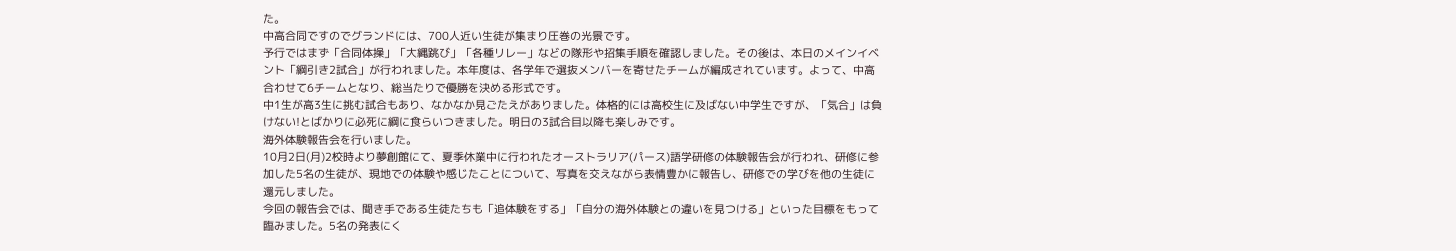た。
中高合同ですのでグランドには、700人近い生徒が集まり圧巻の光景です。
予行ではまず「合同体操」「大縄跳び」「各種リレー」などの隊形や招集手順を確認しました。その後は、本日のメインイベント「綱引き2試合」が行われました。本年度は、各学年で選抜メンバーを寄せたチームが編成されています。よって、中高合わせて6チームとなり、総当たりで優勝を決める形式です。
中1生が高3生に挑む試合もあり、なかなか見ごたえがありました。体格的には高校生に及ばない中学生ですが、「気合」は負けない!とばかりに必死に綱に食らいつきました。明日の3試合目以降も楽しみです。
海外体験報告会を行いました。
10月2日(月)2校時より夢創館にて、夏季休業中に行われたオーストラリア(パース)語学研修の体験報告会が行われ、研修に参加した5名の生徒が、現地での体験や感じたことについて、写真を交えながら表情豊かに報告し、研修での学びを他の生徒に還元しました。
今回の報告会では、聞き手である生徒たちも「追体験をする」「自分の海外体験との違いを見つける」といった目標をもって臨みました。5名の発表にく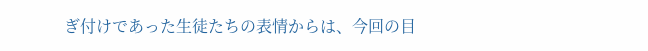ぎ付けであった生徒たちの表情からは、今回の目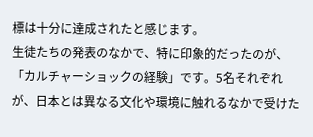標は十分に達成されたと感じます。
生徒たちの発表のなかで、特に印象的だったのが、「カルチャーショックの経験」です。5名それぞれが、日本とは異なる文化や環境に触れるなかで受けた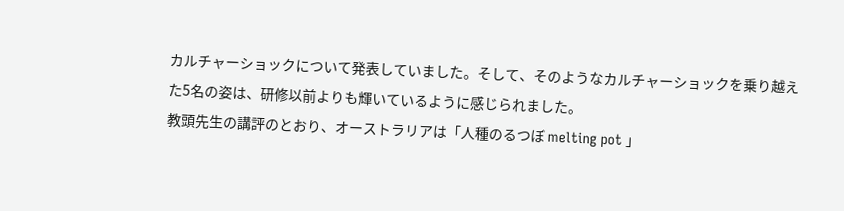カルチャーショックについて発表していました。そして、そのようなカルチャーショックを乗り越えた5名の姿は、研修以前よりも輝いているように感じられました。
教頭先生の講評のとおり、オーストラリアは「人種のるつぼ melting pot 」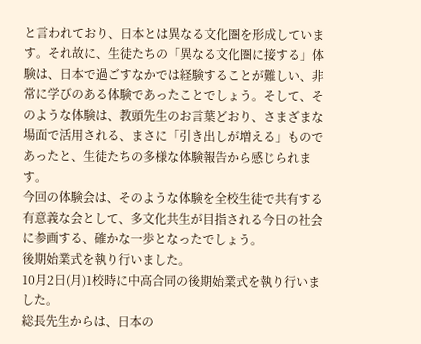と言われており、日本とは異なる文化圏を形成しています。それ故に、生徒たちの「異なる文化圏に接する」体験は、日本で過ごすなかでは経験することが難しい、非常に学びのある体験であったことでしょう。そして、そのような体験は、教頭先生のお言葉どおり、さまざまな場面で活用される、まさに「引き出しが増える」ものであったと、生徒たちの多様な体験報告から感じられます。
今回の体験会は、そのような体験を全校生徒で共有する有意義な会として、多文化共生が目指される今日の社会に参画する、確かな一歩となったでしょう。
後期始業式を執り行いました。
10月2日(月)1校時に中高合同の後期始業式を執り行いました。
総長先生からは、日本の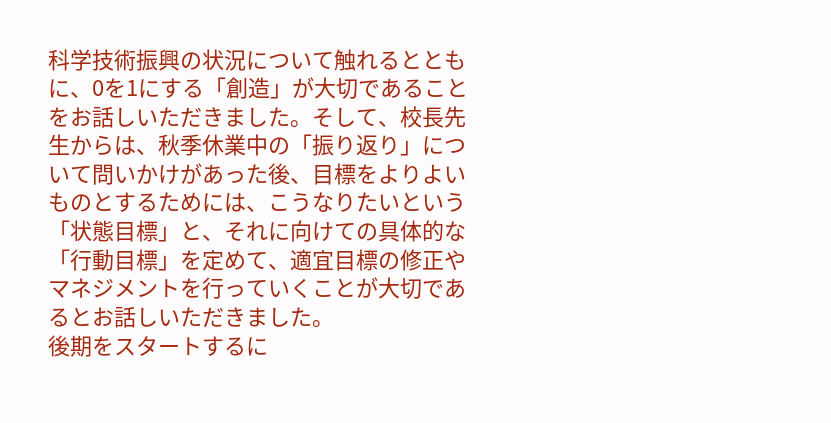科学技術振興の状況について触れるとともに、0を1にする「創造」が大切であることをお話しいただきました。そして、校長先生からは、秋季休業中の「振り返り」について問いかけがあった後、目標をよりよいものとするためには、こうなりたいという「状態目標」と、それに向けての具体的な「行動目標」を定めて、適宜目標の修正やマネジメントを行っていくことが大切であるとお話しいただきました。
後期をスタートするに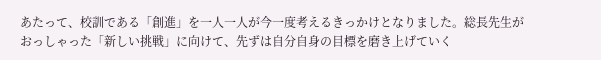あたって、校訓である「創進」を一人一人が今一度考えるきっかけとなりました。総長先生がおっしゃった「新しい挑戦」に向けて、先ずは自分自身の目標を磨き上げていく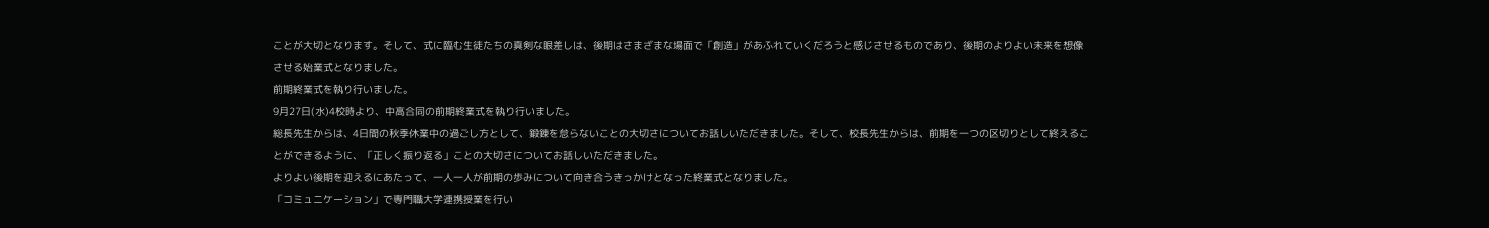ことが大切となります。そして、式に臨む生徒たちの真剣な眼差しは、後期はさまざまな場面で「創造」があふれていくだろうと感じさせるものであり、後期のよりよい未来を想像させる始業式となりました。
前期終業式を執り行いました。
9月27日(水)4校時より、中高合同の前期終業式を執り行いました。
総長先生からは、4日間の秋季休業中の過ごし方として、鍛錬を怠らないことの大切さについてお話しいただきました。そして、校長先生からは、前期を一つの区切りとして終えることができるように、「正しく振り返る」ことの大切さについてお話しいただきました。
よりよい後期を迎えるにあたって、一人一人が前期の歩みについて向き合うきっかけとなった終業式となりました。
「コミュニケーション」で専門職大学連携授業を行い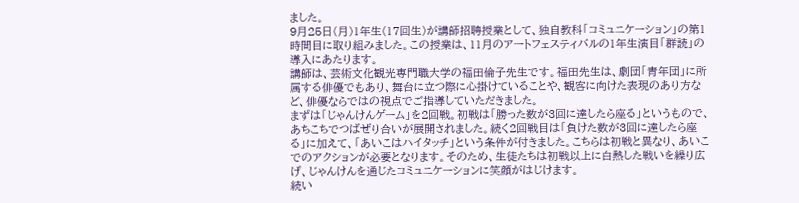ました。
9月25日(月)1年生(17回生)が講師招聘授業として、独自教科「コミュニケーション」の第1時間目に取り組みました。この授業は、11月のアートフェスティバルの1年生演目「群読」の導入にあたります。
講師は、芸術文化観光専門職大学の福田倫子先生です。福田先生は、劇団「青年団」に所属する俳優でもあり、舞台に立つ際に心掛けていることや、観客に向けた表現のあり方など、俳優ならではの視点でご指導していただきました。
まずは「じゃんけんゲーム」を2回戦。初戦は「勝った数が3回に達したら座る」というもので、あちこちでつばぜり合いが展開されました。続く2回戦目は「負けた数が3回に達したら座る」に加えて、「あいこはハイタッチ」という条件が付きました。こちらは初戦と異なり、あいこでのアクションが必要となります。そのため、生徒たちは初戦以上に白熱した戦いを繰り広げ、じゃんけんを通じたコミュニケーションに笑顔がはじけます。
続い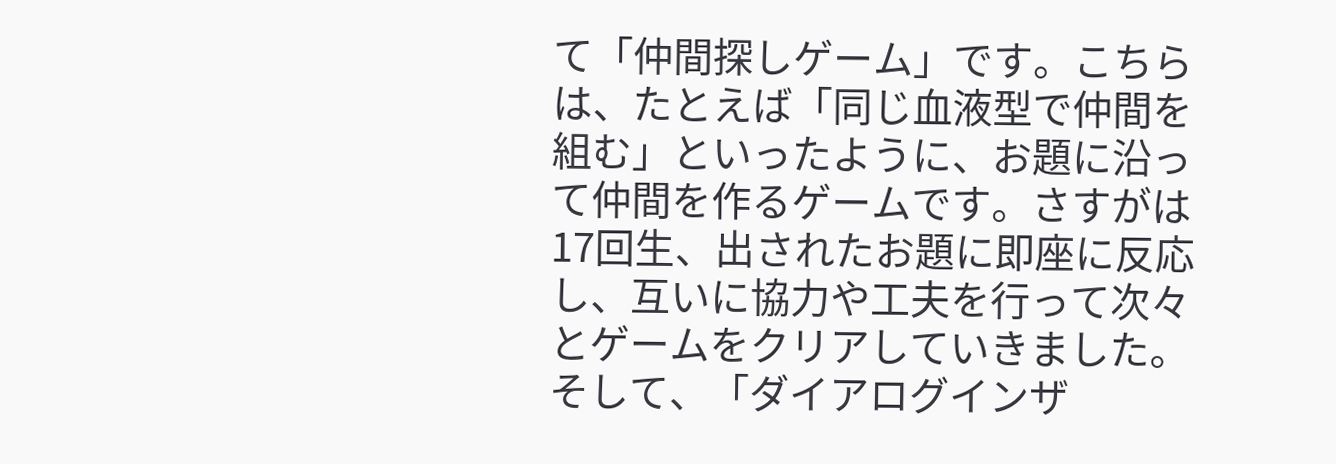て「仲間探しゲーム」です。こちらは、たとえば「同じ血液型で仲間を組む」といったように、お題に沿って仲間を作るゲームです。さすがは17回生、出されたお題に即座に反応し、互いに協力や工夫を行って次々とゲームをクリアしていきました。
そして、「ダイアログインザ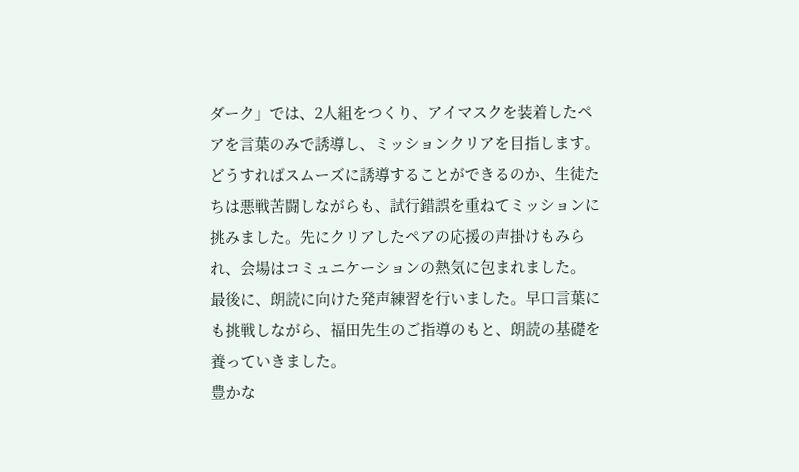ダーク」では、2人組をつくり、アイマスクを装着したペアを言葉のみで誘導し、ミッションクリアを目指します。どうすればスムーズに誘導することができるのか、生徒たちは悪戦苦闘しながらも、試行錯誤を重ねてミッションに挑みました。先にクリアしたペアの応援の声掛けもみられ、会場はコミュニケーションの熱気に包まれました。
最後に、朗読に向けた発声練習を行いました。早口言葉にも挑戦しながら、福田先生のご指導のもと、朗読の基礎を養っていきました。
豊かな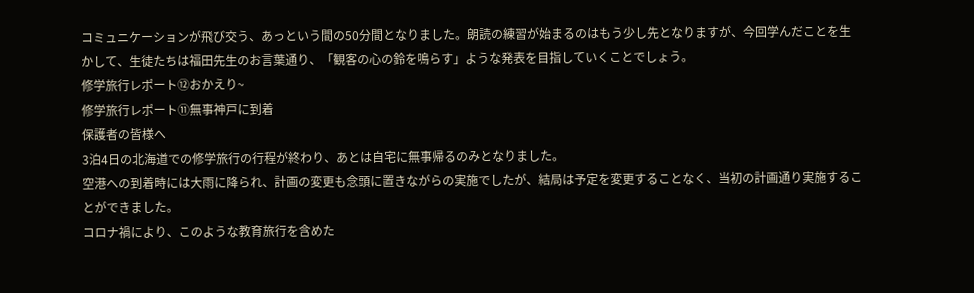コミュニケーションが飛び交う、あっという間の50分間となりました。朗読の練習が始まるのはもう少し先となりますが、今回学んだことを生かして、生徒たちは福田先生のお言葉通り、「観客の心の鈴を鳴らす」ような発表を目指していくことでしょう。
修学旅行レポート⑫おかえり~
修学旅行レポート⑪無事神戸に到着
保護者の皆様へ
3泊4日の北海道での修学旅行の行程が終わり、あとは自宅に無事帰るのみとなりました。
空港への到着時には大雨に降られ、計画の変更も念頭に置きながらの実施でしたが、結局は予定を変更することなく、当初の計画通り実施することができました。
コロナ禍により、このような教育旅行を含めた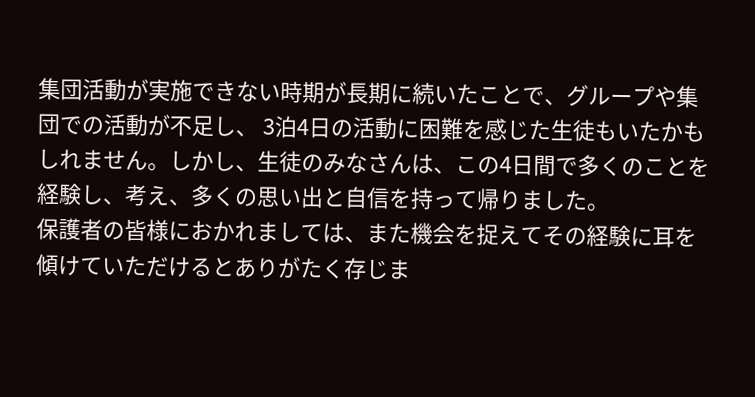集団活動が実施できない時期が長期に続いたことで、グループや集団での活動が不足し、 3泊4日の活動に困難を感じた生徒もいたかもしれません。しかし、生徒のみなさんは、この4日間で多くのことを経験し、考え、多くの思い出と自信を持って帰りました。
保護者の皆様におかれましては、また機会を捉えてその経験に耳を傾けていただけるとありがたく存じま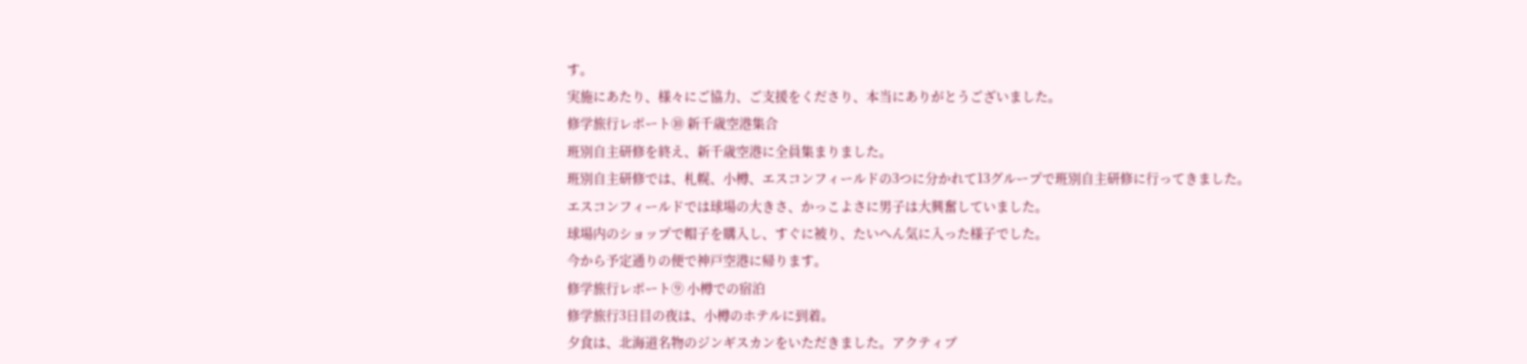す。
実施にあたり、様々にご協力、ご支援をくださり、本当にありがとうございました。
修学旅行レポート⑩ 新千歳空港集合
班別自主研修を終え、新千歳空港に全員集まりました。
班別自主研修では、札幌、小樽、エスコンフィールドの3つに分かれて13グループで班別自主研修に行ってきました。
エスコンフィールドでは球場の大きさ、かっこよさに男子は大興奮していました。
球場内のショップで帽子を購入し、すぐに被り、たいへん気に入った様子でした。
今から予定通りの便で神戸空港に帰ります。
修学旅行レポート⑨ 小樽での宿泊
修学旅行3日目の夜は、小樽のホテルに到着。
夕食は、北海道名物のジンギスカンをいただきました。アクティブ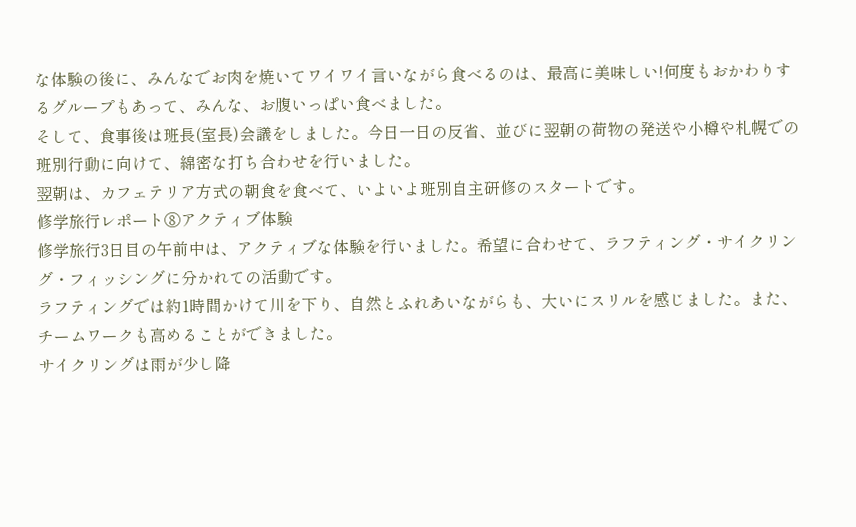な体験の後に、みんなでお肉を焼いてワイワイ言いながら食べるのは、最高に美味しい!何度もおかわりするグループもあって、みんな、お腹いっぱい食べました。
そして、食事後は班長(室長)会議をしました。今日一日の反省、並びに翌朝の荷物の発送や小樽や札幌での班別行動に向けて、綿密な打ち合わせを行いました。
翌朝は、カフェテリア方式の朝食を食べて、いよいよ班別自主研修のスタートです。
修学旅行レポート⑧アクティブ体験
修学旅行3日目の午前中は、アクティブな体験を行いました。希望に合わせて、ラフティング・サイクリング・フィッシングに分かれての活動です。
ラフティングでは約1時間かけて川を下り、自然とふれあいながらも、大いにスリルを感じました。また、チームワークも高めることができました。
サイクリングは雨が少し降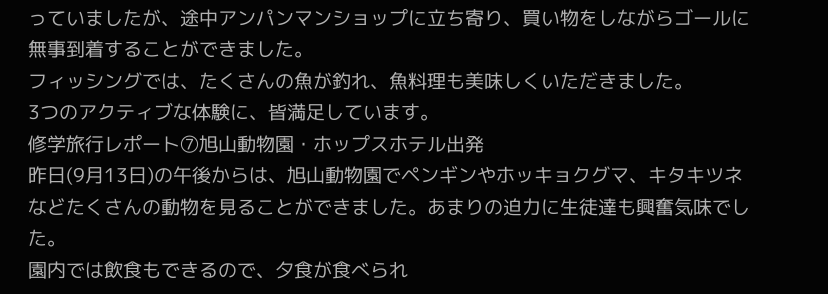っていましたが、途中アンパンマンショップに立ち寄り、買い物をしながらゴールに無事到着することができました。
フィッシングでは、たくさんの魚が釣れ、魚料理も美味しくいただきました。
3つのアクティブな体験に、皆満足しています。
修学旅行レポート⑦旭山動物園・ホップスホテル出発
昨日(9月13日)の午後からは、旭山動物園でペンギンやホッキョクグマ、キタキツネなどたくさんの動物を見ることができました。あまりの迫力に生徒達も興奮気味でした。
園内では飲食もできるので、夕食が食べられ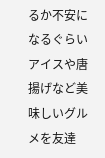るか不安になるぐらいアイスや唐揚げなど美味しいグルメを友達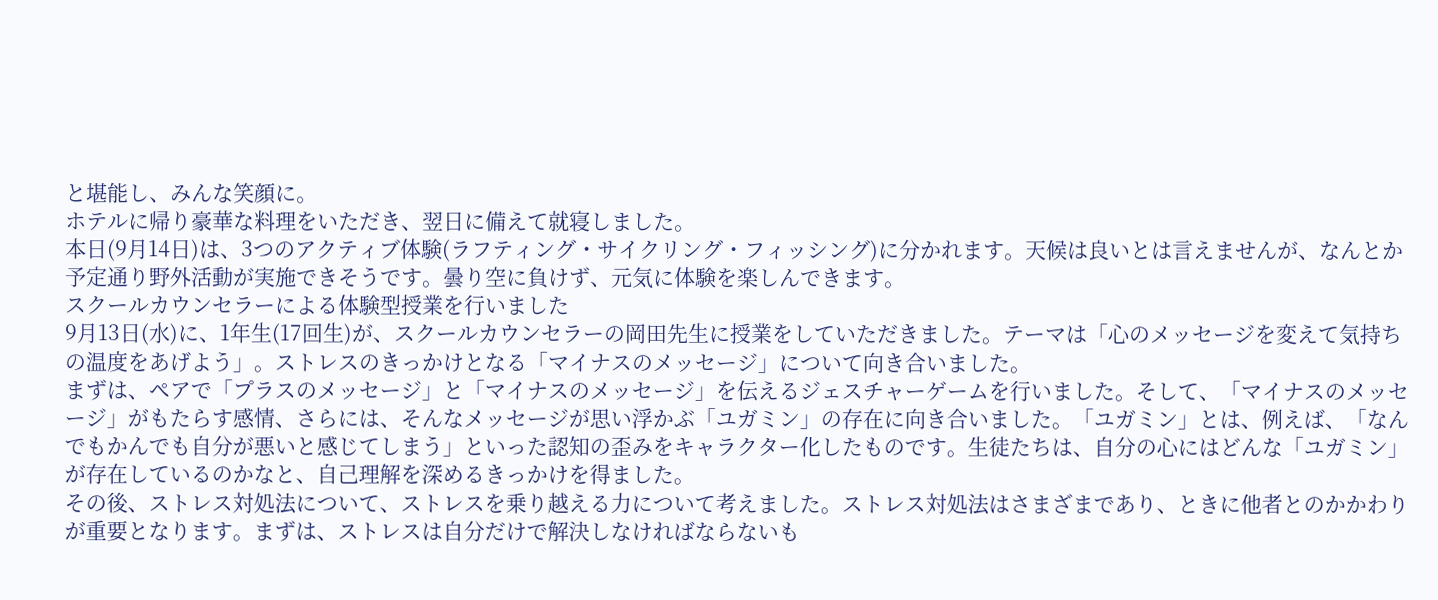と堪能し、みんな笑顔に。
ホテルに帰り豪華な料理をいただき、翌日に備えて就寝しました。
本日(9月14日)は、3つのアクティブ体験(ラフティング・サイクリング・フィッシング)に分かれます。天候は良いとは言えませんが、なんとか予定通り野外活動が実施できそうです。曇り空に負けず、元気に体験を楽しんできます。
スクールカウンセラーによる体験型授業を行いました
9月13日(水)に、1年生(17回生)が、スクールカウンセラーの岡田先生に授業をしていただきました。テーマは「心のメッセージを変えて気持ちの温度をあげよう」。ストレスのきっかけとなる「マイナスのメッセージ」について向き合いました。
まずは、ペアで「プラスのメッセージ」と「マイナスのメッセージ」を伝えるジェスチャーゲームを行いました。そして、「マイナスのメッセージ」がもたらす感情、さらには、そんなメッセージが思い浮かぶ「ユガミン」の存在に向き合いました。「ユガミン」とは、例えば、「なんでもかんでも自分が悪いと感じてしまう」といった認知の歪みをキャラクター化したものです。生徒たちは、自分の心にはどんな「ユガミン」が存在しているのかなと、自己理解を深めるきっかけを得ました。
その後、ストレス対処法について、ストレスを乗り越える力について考えました。ストレス対処法はさまざまであり、ときに他者とのかかわりが重要となります。まずは、ストレスは自分だけで解決しなければならないも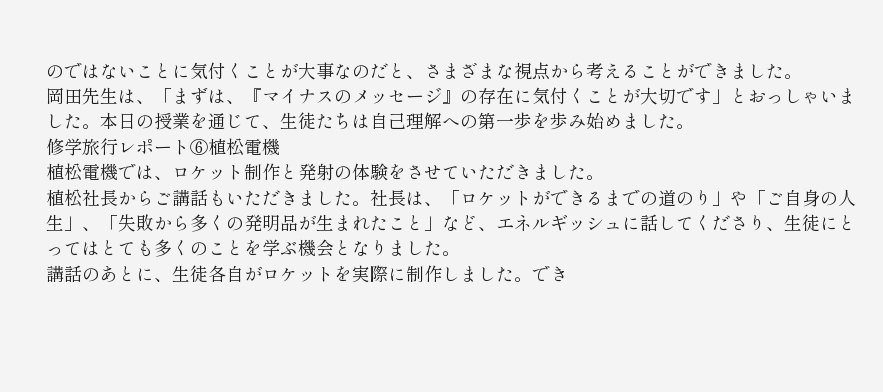のではないことに気付くことが大事なのだと、さまざまな視点から考えることができました。
岡田先生は、「まずは、『マイナスのメッセージ』の存在に気付くことが大切です」とおっしゃいました。本日の授業を通じて、生徒たちは自己理解への第一歩を歩み始めました。
修学旅行レポート⑥植松電機
植松電機では、ロケット制作と発射の体験をさせていただきました。
植松社長からご講話もいただきました。社長は、「ロケットができるまでの道のり」や「ご自身の人生」、「失敗から多くの発明品が生まれたこと」など、エネルギッシュに話してくださり、生徒にとってはとても多くのことを学ぶ機会となりました。
講話のあとに、生徒各自がロケットを実際に制作しました。でき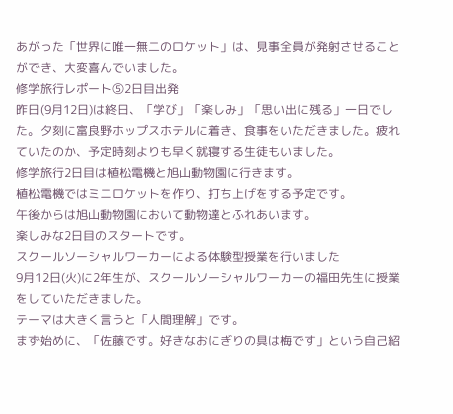あがった「世界に唯一無二のロケット」は、見事全員が発射させることができ、大変喜んでいました。
修学旅行レポート⑤2日目出発
昨日(9月12日)は終日、「学び」「楽しみ」「思い出に残る」一日でした。夕刻に富良野ホップスホテルに着き、食事をいただきました。疲れていたのか、予定時刻よりも早く就寝する生徒もいました。
修学旅行2日目は植松電機と旭山動物園に行きます。
植松電機ではミニロケットを作り、打ち上げをする予定です。
午後からは旭山動物園において動物達とふれあいます。
楽しみな2日目のスタートです。
スクールソーシャルワーカーによる体験型授業を行いました
9月12日(火)に2年生が、スクールソーシャルワーカーの福田先生に授業をしていただきました。
テーマは大きく言うと「人間理解」です。
まず始めに、「佐藤です。好きなおにぎりの具は梅です」という自己紹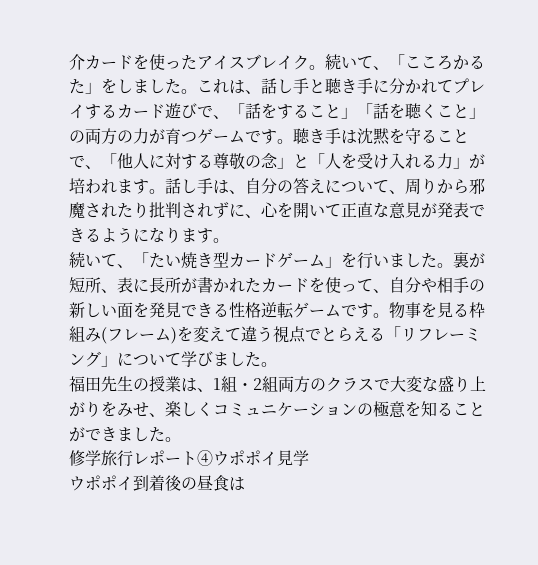介カードを使ったアイスブレイク。続いて、「こころかるた」をしました。これは、話し手と聴き手に分かれてプレイするカード遊びで、「話をすること」「話を聴くこと」の両方の力が育つゲームです。聴き手は沈黙を守ることで、「他人に対する尊敬の念」と「人を受け入れる力」が培われます。話し手は、自分の答えについて、周りから邪魔されたり批判されずに、心を開いて正直な意見が発表できるようになります。
続いて、「たい焼き型カードゲーム」を行いました。裏が短所、表に長所が書かれたカードを使って、自分や相手の新しい面を発見できる性格逆転ゲームです。物事を見る枠組み(フレーム)を変えて違う視点でとらえる「リフレーミング」について学びました。
福田先生の授業は、1組・2組両方のクラスで大変な盛り上がりをみせ、楽しくコミュニケーションの極意を知ることができました。
修学旅行レポート④ウポポイ見学
ウポポイ到着後の昼食は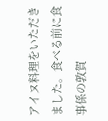アイヌ料理をいただきました。食べる前に食事係の敦賀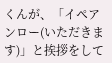くんが、「イペアンロー(いただきます)」と挨拶をして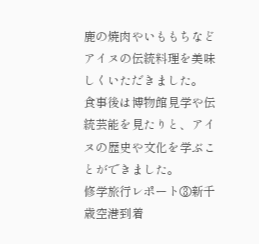鹿の焼肉やいももちなどアイヌの伝統料理を美味しくいただきました。
食事後は博物館見学や伝統芸能を見たりと、アイヌの歴史や文化を学ぶことができました。
修学旅行レポート③新千歳空港到着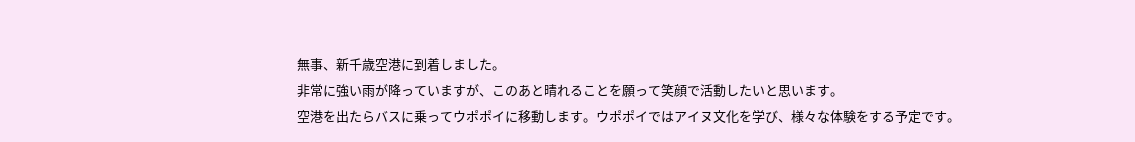無事、新千歳空港に到着しました。
非常に強い雨が降っていますが、このあと晴れることを願って笑顔で活動したいと思います。
空港を出たらバスに乗ってウポポイに移動します。ウポポイではアイヌ文化を学び、様々な体験をする予定です。